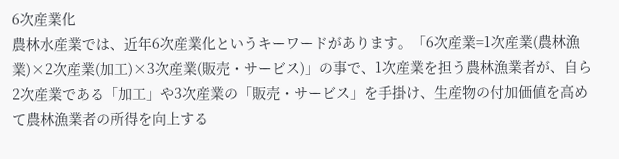6次産業化
農林水産業では、近年6次産業化というキーワードがあります。「6次産業=1次産業(農林漁業)×2次産業(加工)×3次産業(販売・サービス)」の事で、1次産業を担う農林漁業者が、自ら2次産業である「加工」や3次産業の「販売・サービス」を手掛け、生産物の付加価値を高めて農林漁業者の所得を向上する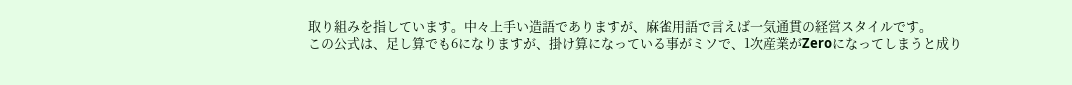取り組みを指しています。中々上手い造語でありますが、麻雀用語で言えば一気通貫の経営スタイルです。
この公式は、足し算でも6になりますが、掛け算になっている事がミソで、1次産業がZeroになってしまうと成り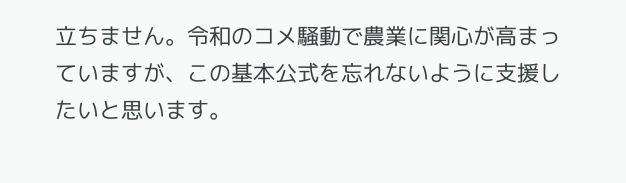立ちません。令和のコメ騒動で農業に関心が高まっていますが、この基本公式を忘れないように支援したいと思います。